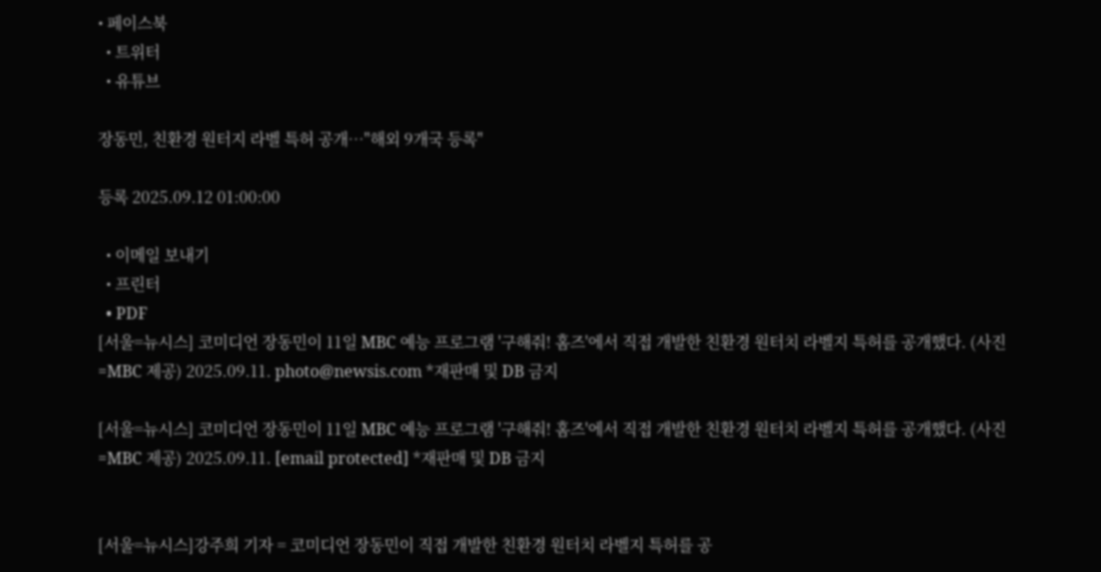• 페이스북
  • 트위터
  • 유튜브

장동민, 친환경 원터지 라벨 특허 공개…"해외 9개국 등록"

등록 2025.09.12 01:00:00

  • 이메일 보내기
  • 프린터
  • PDF
[서울=뉴시스] 코미디언 장동민이 11일 MBC 예능 프로그램 '구해줘! 홈즈'에서 직접 개발한 친환경 원터치 라벨지 특허를 공개했다. (사진=MBC 제공) 2025.09.11. photo@newsis.com *재판매 및 DB 금지

[서울=뉴시스] 코미디언 장동민이 11일 MBC 예능 프로그램 '구해줘! 홈즈'에서 직접 개발한 친환경 원터치 라벨지 특허를 공개했다. (사진=MBC 제공) 2025.09.11. [email protected] *재판매 및 DB 금지


[서울=뉴시스]강주희 기자 = 코미디언 장동민이 직접 개발한 친환경 원터치 라벨지 특허를 공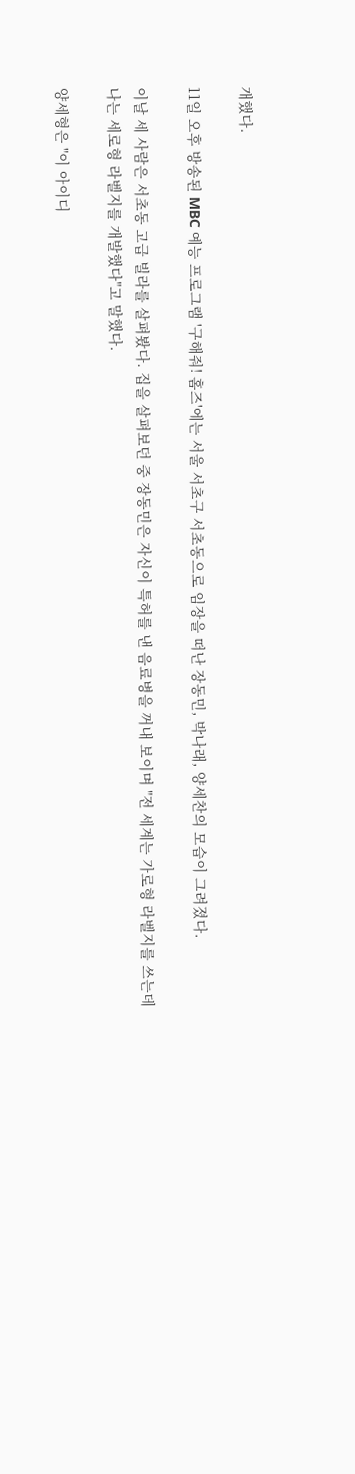개했다.

11일 오후 방송된 MBC 예능 프로그램 '구해줘! 홈즈'에는 서울 서초구 서초동으로 임장을 떠난 장동민, 박나래, 양세찬의 모습이 그려졌다.

이날 세 사람은 서초동 고급 빌라를 살펴봤다. 집을 살펴보던 중 장동민은 자신이 특허를 낸 음료병을 꺼내 보이며 "전 세계는 가로형 라벨지를 쓰는데 나는 세로형 라벨지를 개발했다"고 말했다.

양세형은 "이 아이디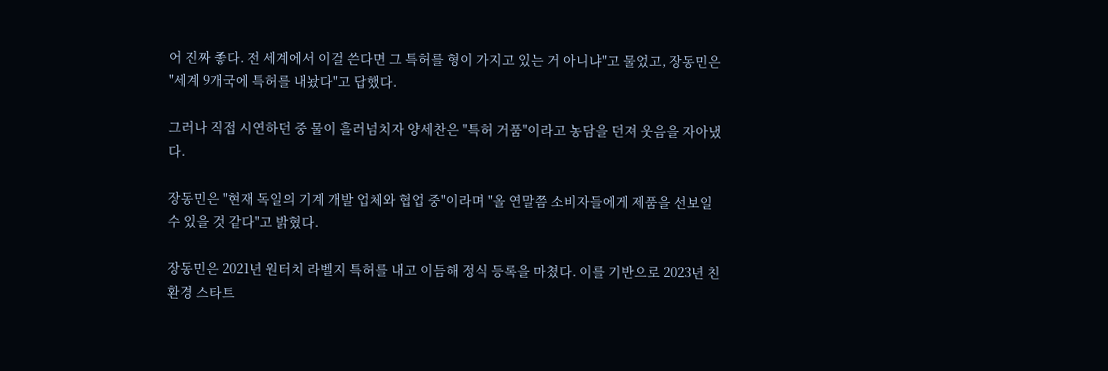어 진짜 좋다. 전 세계에서 이걸 쓴다면 그 특허를 형이 가지고 있는 거 아니냐"고 물었고, 장동민은 "세계 9개국에 특허를 내놨다"고 답했다.

그러나 직접 시연하던 중 물이 흘러넘치자 양세찬은 "특허 거품"이라고 농담을 던져 웃음을 자아냈다.

장동민은 "현재 독일의 기계 개발 업체와 협업 중"이라며 "올 연말쯤 소비자들에게 제품을 선보일 수 있을 것 같다"고 밝혔다.

장동민은 2021년 원터치 라벨지 특허를 내고 이듬해 정식 등록을 마쳤다. 이를 기반으로 2023년 친환경 스타트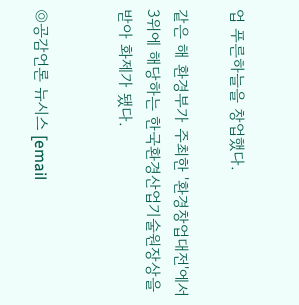업 푸른하늘을 창업했다.

같은 해 환경부가 주최한 '환경창업대전'에서 3위에 해당하는 한국환경산업기술원장상을 받아 화제가 됐다.


◎공감언론 뉴시스 [email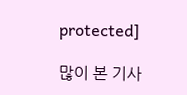protected]

많이 본 기사